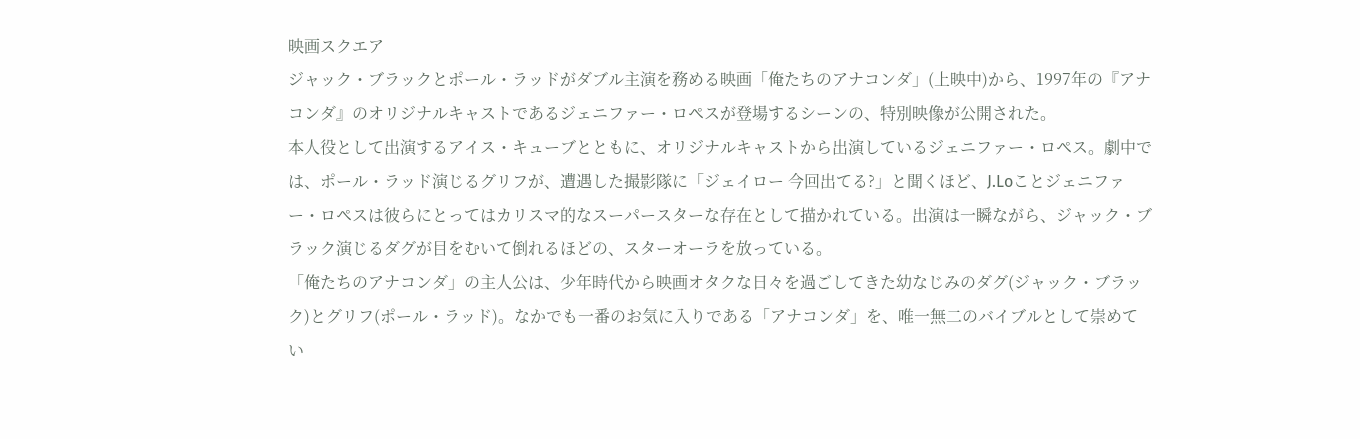映画スクエア
ジャック・ブラックとポール・ラッドがダブル主演を務める映画「俺たちのアナコンダ」(上映中)から、1997年の『アナコンダ』のオリジナルキャストであるジェニファー・ロペスが登場するシーンの、特別映像が公開された。
本人役として出演するアイス・キューブとともに、オリジナルキャストから出演しているジェニファー・ロペス。劇中では、ポール・ラッド演じるグリフが、遭遇した撮影隊に「ジェイロー 今回出てる?」と聞くほど、J.Loことジェニファー・ロペスは彼らにとってはカリスマ的なスーパースターな存在として描かれている。出演は一瞬ながら、ジャック・ブラック演じるダグが目をむいて倒れるほどの、スターオーラを放っている。
「俺たちのアナコンダ」の主人公は、少年時代から映画オタクな日々を過ごしてきた幼なじみのダグ(ジャック・ブラック)とグリフ(ポール・ラッド)。なかでも一番のお気に入りである「アナコンダ」を、唯一無二のバイブルとして崇めてい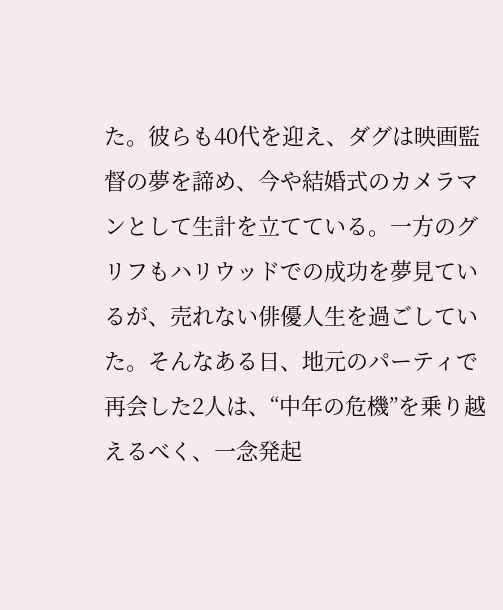た。彼らも40代を迎え、ダグは映画監督の夢を諦め、今や結婚式のカメラマンとして生計を立てている。一方のグリフもハリウッドでの成功を夢見ているが、売れない俳優人生を過ごしていた。そんなある日、地元のパーティで再会した2人は、“中年の危機”を乗り越えるべく、一念発起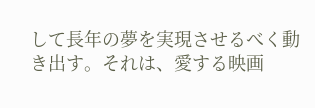して長年の夢を実現させるべく動き出す。それは、愛する映画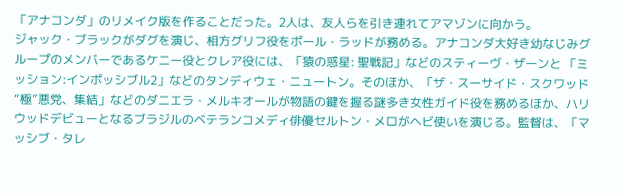「アナコンダ」のリメイク版を作ることだった。2人は、友人らを引き連れてアマゾンに向かう。
ジャック・ブラックがダグを演じ、相方グリフ役をポール・ラッドが務める。アナコンダ大好き幼なじみグループのメンバーであるケニー役とクレア役には、「猿の惑星: 聖戦記」などのスティーヴ・ザーンと 「ミッション:インポッシブル2」などのタンディウェ・ニュートン。そのほか、「ザ・スーサイド・スクワッド “極”悪党、集結」などのダニエラ・メルキオールが物語の鍵を握る謎多き女性ガイド役を務めるほか、ハリウッドデビューとなるブラジルのベテランコメディ俳優セルトン・メロがヘビ使いを演じる。監督は、「マッシブ・タレ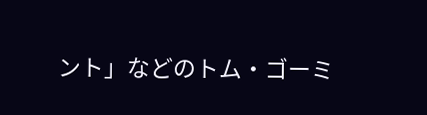ント」などのトム・ゴーミ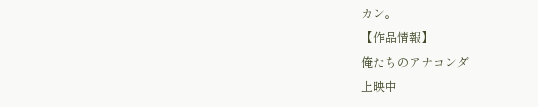カン。
【作品情報】
俺たちのアナコンダ
上映中